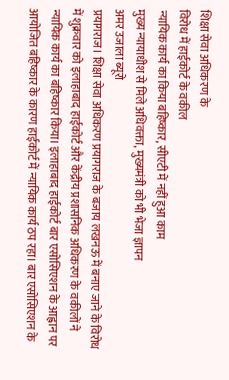शिक्षा सेवा अधिकरण के
विरोध में हाईकोर्ट के वकील
न्यायिक कार्य का किया बहिष्कार, सीएटी में नहीं हुआ काम
मुख्य न्यायाधीश से मिले अधिवक्ता, मुख्यमंत्री को भी भेजा ज्ञापन
अमर उजाला ब्यूरो
प्रयागराज। शिक्षा सेवा अधिकरण प्रयागराज के बजाय लखनऊ में बनाए जाने के विरोध में शुक्रवार को इलाहाबाद हाईकोर्ट और केंद्रीय प्रशासनिक अधिकरण के वकीलों ने न्यायिक कार्य का बहिष्कार किया। इलाहाबाद हाईकोर्ट बार एसोसिएशन के आह्वान पर आयोजित बहिष्कार के कारण हाईकोर्ट में न्यायिक कार्य ठप रहा। बार एसोसिएशन के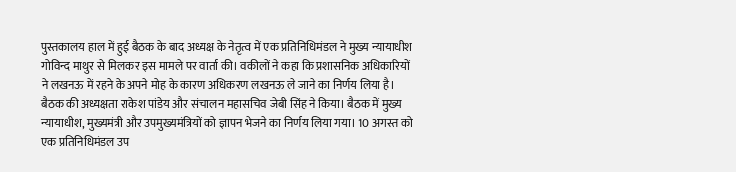पुस्तकालय हाल में हुई बैठक के बाद अध्यक्ष के नेतृत्व में एक प्रतिनिधिमंडल ने मुख्य न्यायाधीश गोविन्द माथुर से मिलकर इस मामले पर वार्ता की। वकीलों ने कहा कि प्रशासनिक अधिकारियों ने लखनऊ में रहने के अपने मोह के कारण अधिकरण लखनऊ ले जाने का निर्णय लिया है।
बैठक की अध्यक्षता राकेश पांडेय और संचालन महासचिव जेबी सिंह ने किया। बैठक में मुख्य न्यायाधीश, मुख्यमंत्री और उपमुख्यमंत्रियों को ज्ञापन भेजने का निर्णय लिया गया। 10 अगस्त को एक प्रतिनिधिमंडल उप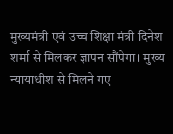मुख्यमंत्री एवं उच्च शिक्षा मंत्री दिनेश शर्मा से मिलकर ज्ञापन सौंपेगा। मुख्य न्यायाधीश से मिलने गए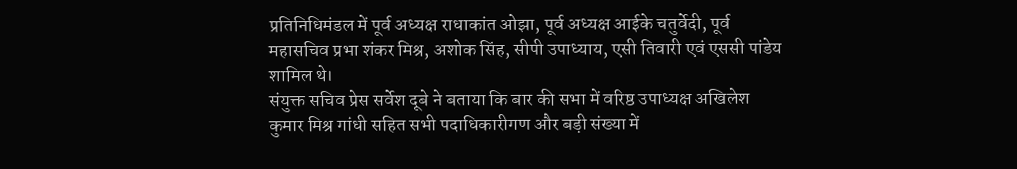प्रतिनिधिमंडल में पूर्व अध्यक्ष राधाकांत ओझा, पूर्व अध्यक्ष आईके चतुर्वेदी, पूर्व महासचिव प्रभा शंकर मिश्र, अशोक सिंह, सीपी उपाध्याय, एसी तिवारी एवं एससी पांडेय शामिल थे।
संयुक्त सचिव प्रेस सर्वेश दूबे ने बताया कि बार की सभा में वरिष्ठ उपाध्यक्ष अखिलेश कुमार मिश्र गांधी सहित सभी पदाधिकारीगण और बड़ी संख्या में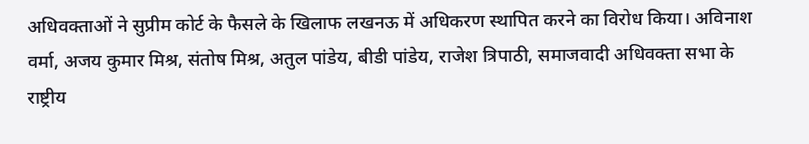अधिवक्ताओं ने सुप्रीम कोर्ट के फैसले के खिलाफ लखनऊ में अधिकरण स्थापित करने का विरोध किया। अविनाश वर्मा, अजय कुमार मिश्र, संतोष मिश्र, अतुल पांडेय, बीडी पांडेय, राजेश त्रिपाठी, समाजवादी अधिवक्ता सभा के राष्ट्रीय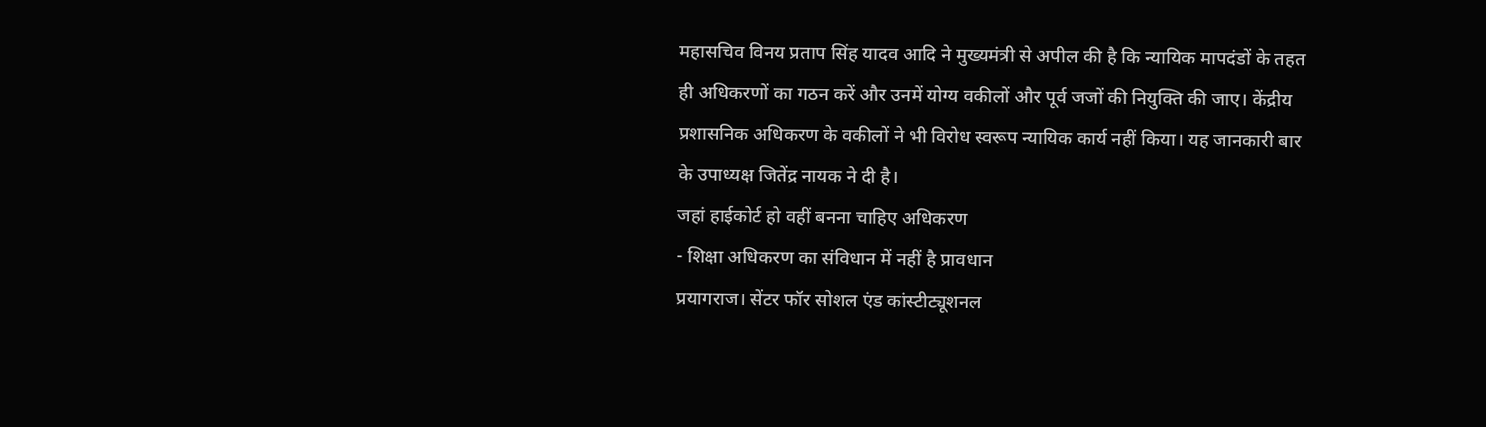महासचिव विनय प्रताप सिंह यादव आदि ने मुख्यमंत्री से अपील की है कि न्यायिक मापदंडों के तहत ही अधिकरणों का गठन करें और उनमें योग्य वकीलों और पूर्व जजों की नियुक्ति की जाए। केंद्रीय प्रशासनिक अधिकरण के वकीलों ने भी विरोध स्वरूप न्यायिक कार्य नहीं किया। यह जानकारी बार के उपाध्यक्ष जितेंद्र नायक ने दी है।
जहां हाईकोर्ट हो वहीं बनना चाहिए अधिकरण
- शिक्षा अधिकरण का संविधान में नहीं है प्रावधान
प्रयागराज। सेंटर फॉर सोशल एंड कांस्टीट्यूशनल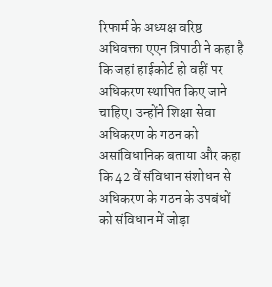रिफार्म के अध्यक्ष वरिष्ठ अधिवक्ता एएन त्रिपाठी ने कहा है कि जहां हाईकोर्ट हो वहीं पर अधिकरण स्थापित किए जाने चाहिए। उन्होंने शिक्षा सेवा अधिकरण के गठन को असांविधानिक बताया और कहा कि 42 वें संविधान संशोधन से अधिकरण के गठन के उपबंधों को संविधान में जोड़ा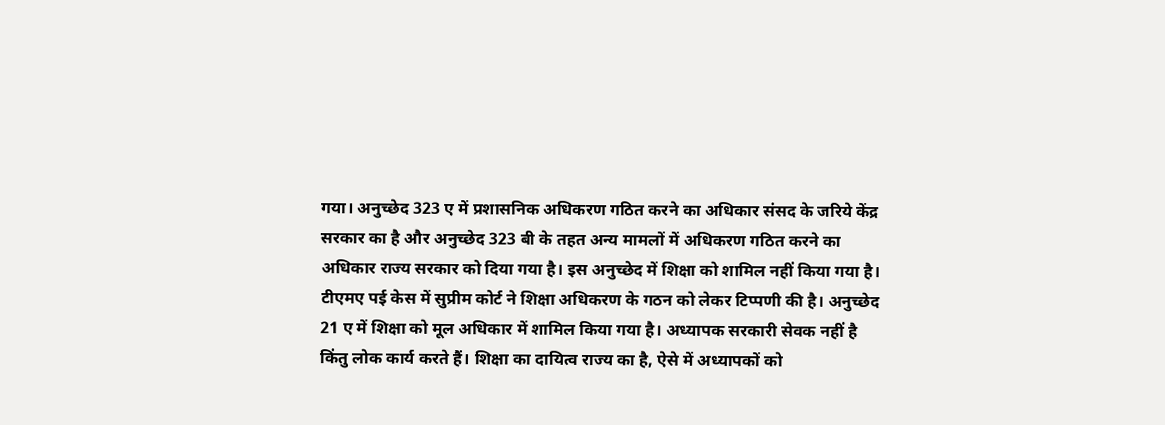गया। अनुच्छेद 323 ए में प्रशासनिक अधिकरण गठित करने का अधिकार संसद के जरिये केंद्र सरकार का है और अनुच्छेद 323 बी के तहत अन्य मामलों में अधिकरण गठित करने का अधिकार राज्य सरकार को दिया गया है। इस अनुच्छेद में शिक्षा को शामिल नहीं किया गया है। टीएमए पई केस में सुप्रीम कोर्ट ने शिक्षा अधिकरण के गठन को लेकर टिप्पणी की है। अनुच्छेद 21 ए में शिक्षा को मूल अधिकार में शामिल किया गया है। अध्यापक सरकारी सेवक नहीं है किंतु लोक कार्य करते हैं। शिक्षा का दायित्व राज्य का है, ऐसे में अध्यापकों को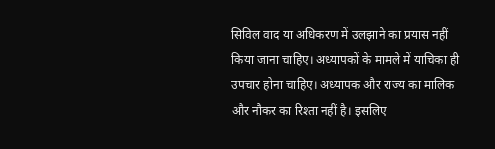सिविल वाद या अधिकरण में उलझाने का प्रयास नहीं किया जाना चाहिए। अध्यापकों के मामले में याचिका ही उपचार होना चाहिए। अध्यापक और राज्य का मालिक और नौकर का रिश्ता नहीं है। इसलिए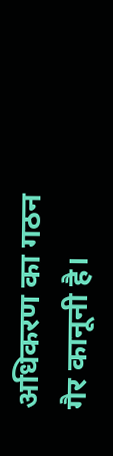अधिकरण का गठन गैर कानूनी है।